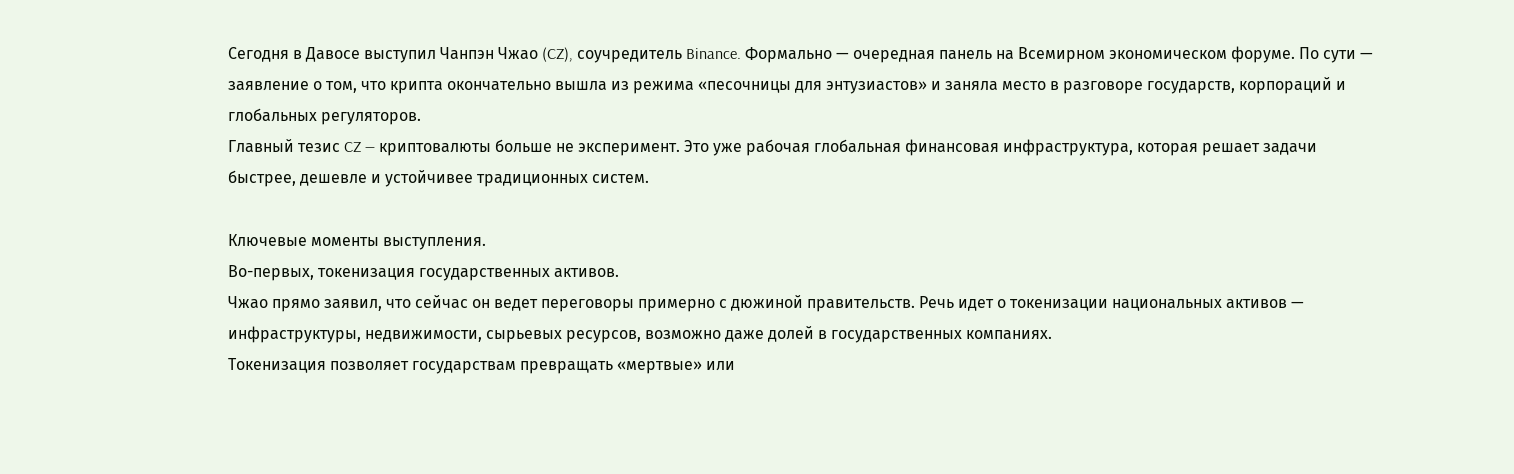Сегодня в Давосе выступил Чанпэн Чжао (CZ), соучредитель Binance. Формально — очередная панель на Всемирном экономическом форуме. По сути — заявление о том, что крипта окончательно вышла из режима «песочницы для энтузиастов» и заняла место в разговоре государств, корпораций и глобальных регуляторов.
Главный тезис CZ — криптовалюты больше не эксперимент. Это уже рабочая глобальная финансовая инфраструктура, которая решает задачи быстрее, дешевле и устойчивее традиционных систем.

Ключевые моменты выступления.
Во-первых, токенизация государственных активов.
Чжао прямо заявил, что сейчас он ведет переговоры примерно с дюжиной правительств. Речь идет о токенизации национальных активов — инфраструктуры, недвижимости, сырьевых ресурсов, возможно даже долей в государственных компаниях.
Токенизация позволяет государствам превращать «мертвые» или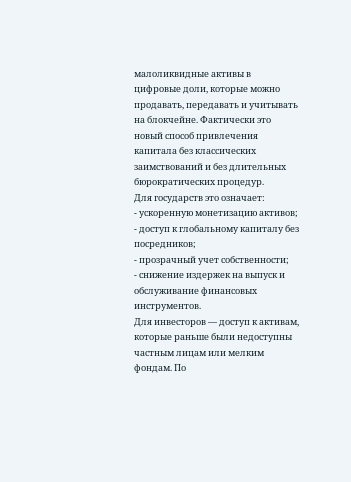малоликвидные активы в цифровые доли, которые можно продавать, передавать и учитывать на блокчейне. Фактически это новый способ привлечения капитала без классических заимствований и без длительных бюрократических процедур.
Для государств это означает:
- ускоренную монетизацию активов;
- доступ к глобальному капиталу без посредников;
- прозрачный учет собственности;
- снижение издержек на выпуск и обслуживание финансовых инструментов.
Для инвесторов — доступ к активам, которые раньше были недоступны частным лицам или мелким фондам. По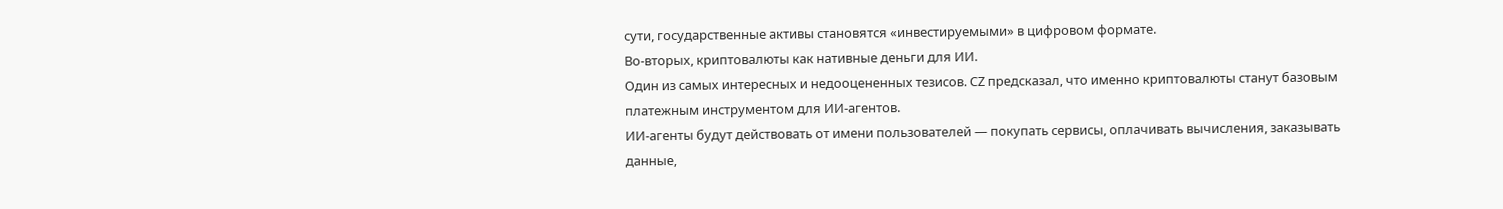сути, государственные активы становятся «инвестируемыми» в цифровом формате.
Во-вторых, криптовалюты как нативные деньги для ИИ.
Один из самых интересных и недооцененных тезисов. CZ предсказал, что именно криптовалюты станут базовым платежным инструментом для ИИ-агентов.
ИИ-агенты будут действовать от имени пользователей — покупать сервисы, оплачивать вычисления, заказывать данные,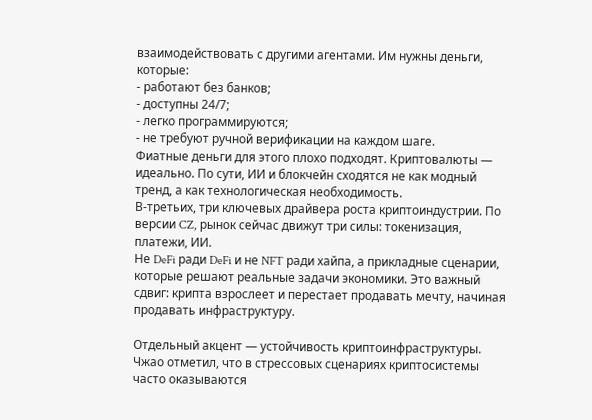взаимодействовать с другими агентами. Им нужны деньги, которые:
- работают без банков;
- доступны 24/7;
- легко программируются;
- не требуют ручной верификации на каждом шаге.
Фиатные деньги для этого плохо подходят. Криптовалюты — идеально. По сути, ИИ и блокчейн сходятся не как модный тренд, а как технологическая необходимость.
В-третьих, три ключевых драйвера роста криптоиндустрии. По версии CZ, рынок сейчас движут три силы: токенизация, платежи, ИИ.
Не DeFi ради DeFi и не NFT ради хайпа, а прикладные сценарии, которые решают реальные задачи экономики. Это важный сдвиг: крипта взрослеет и перестает продавать мечту, начиная продавать инфраструктуру.

Отдельный акцент — устойчивость криптоинфраструктуры.
Чжао отметил, что в стрессовых сценариях криптосистемы часто оказываются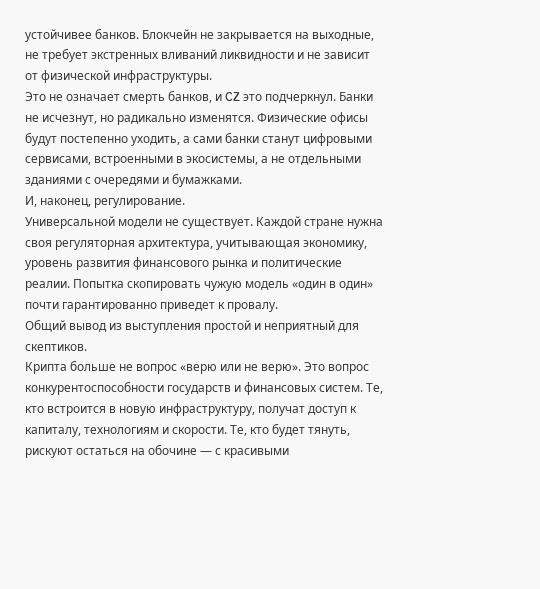устойчивее банков. Блокчейн не закрывается на выходные, не требует экстренных вливаний ликвидности и не зависит от физической инфраструктуры.
Это не означает смерть банков, и CZ это подчеркнул. Банки не исчезнут, но радикально изменятся. Физические офисы будут постепенно уходить, а сами банки станут цифровыми сервисами, встроенными в экосистемы, а не отдельными зданиями с очередями и бумажками.
И, наконец, регулирование.
Универсальной модели не существует. Каждой стране нужна своя регуляторная архитектура, учитывающая экономику, уровень развития финансового рынка и политические реалии. Попытка скопировать чужую модель «один в один» почти гарантированно приведет к провалу.
Общий вывод из выступления простой и неприятный для скептиков.
Крипта больше не вопрос «верю или не верю». Это вопрос конкурентоспособности государств и финансовых систем. Те, кто встроится в новую инфраструктуру, получат доступ к капиталу, технологиям и скорости. Те, кто будет тянуть, рискуют остаться на обочине — с красивыми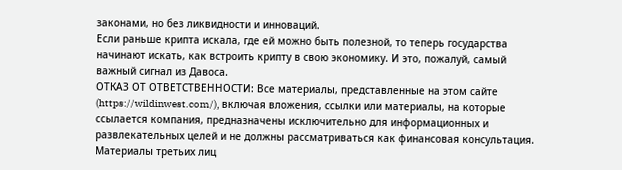законами, но без ликвидности и инноваций.
Если раньше крипта искала, где ей можно быть полезной, то теперь государства начинают искать, как встроить крипту в свою экономику. И это, пожалуй, самый важный сигнал из Давоса.
ОТКАЗ ОТ ОТВЕТСТВЕННОСТИ: Все материалы, представленные на этом сайте (https://wildinwest.com/), включая вложения, ссылки или материалы, на которые ссылается компания, предназначены исключительно для информационных и развлекательных целей и не должны рассматриваться как финансовая консультация. Материалы третьих лиц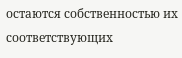остаются собственностью их соответствующих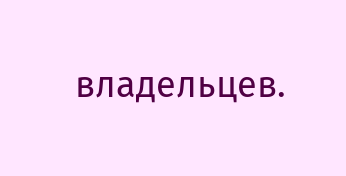владельцев.